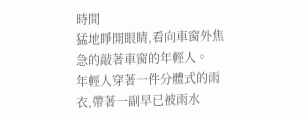時間
猛地睜開眼睛,看向車窗外焦急的敲著車窗的年輕人。
年輕人穿著一件分體式的雨衣,帶著一副早已被雨水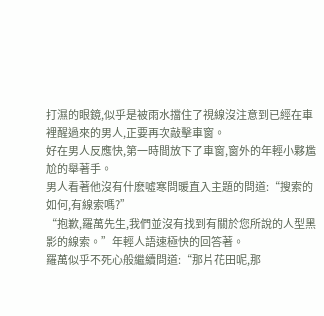打濕的眼鏡,似乎是被雨水擋住了視線沒注意到已經在車裡醒過來的男人,正要再次敲擊車窗。
好在男人反應快,第一時間放下了車窗,窗外的年輕小夥尷尬的舉著手。
男人看著他沒有什麽噓寒問暖直入主題的問道:“搜索的如何,有線索嗎?”
“抱歉,羅萬先生,我們並沒有找到有關於您所說的人型黑影的線索。”年輕人語速極快的回答著。
羅萬似乎不死心般繼續問道:“那片花田呢,那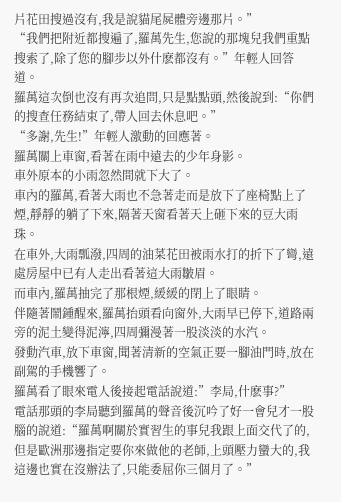片花田搜過沒有,我是說貓尾屍體旁邊那片。”
“我們把附近都搜遍了,羅萬先生,您說的那塊兒我們重點搜索了,除了您的腳步以外什麽都沒有。”年輕人回答道。
羅萬這次倒也沒有再次追問,只是點點頭,然後說到:“你們的搜查任務結束了,帶人回去休息吧。”
“多謝,先生!”年輕人激動的回應著。
羅萬關上車窗,看著在雨中遠去的少年身影。
車外原本的小雨忽然間就下大了。
車內的羅萬,看著大雨也不急著走而是放下了座椅點上了煙,靜靜的躺了下來,隔著天窗看著天上砸下來的豆大雨珠。
在車外,大雨瓢潑,四周的油菜花田被雨水打的折下了彎,遠處房屋中已有人走出看著這大雨皺眉。
而車內,羅萬抽完了那根煙,緩緩的閉上了眼睛。
伴隨著鬧鍾醒來,羅萬抬頭看向窗外,大雨早已停下,道路兩旁的泥土變得泥濘,四周彌漫著一股淡淡的水汽。
發動汽車,放下車窗,聞著清新的空氣正要一腳油門時,放在副駕的手機響了。
羅萬看了眼來電人後接起電話說道:”李局,什麽事?”
電話那頭的李局聽到羅萬的聲音後沉吟了好一會兒才一股腦的說道:“羅萬啊關於實習生的事兒我跟上面交代了的,但是歐洲那邊指定要你來做他的老師,上頭壓力蠻大的,我這邊也實在沒辦法了,只能委屈你三個月了。”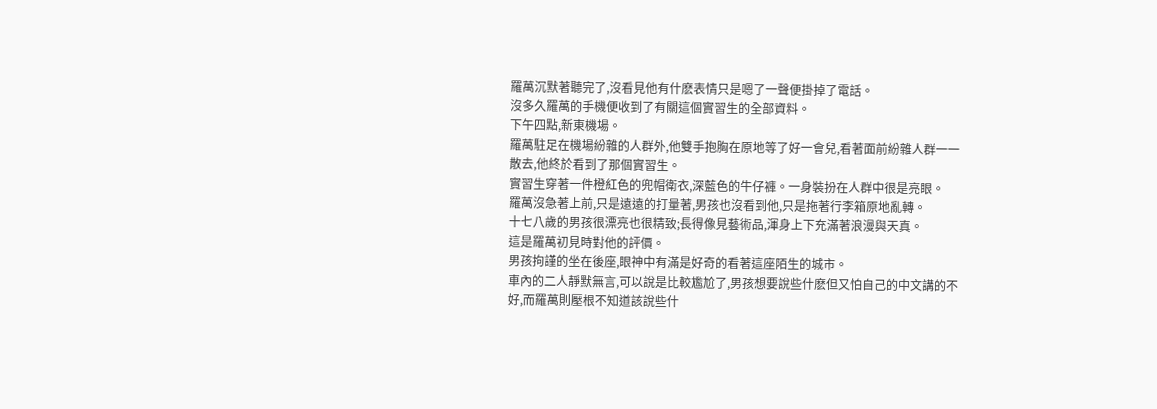羅萬沉默著聽完了,沒看見他有什麽表情只是嗯了一聲便掛掉了電話。
沒多久羅萬的手機便收到了有關這個實習生的全部資料。
下午四點,新東機場。
羅萬駐足在機場紛雜的人群外,他雙手抱胸在原地等了好一會兒,看著面前紛雜人群一一散去,他終於看到了那個實習生。
實習生穿著一件橙紅色的兜帽衛衣,深藍色的牛仔褲。一身裝扮在人群中很是亮眼。
羅萬沒急著上前,只是遠遠的打量著,男孩也沒看到他,只是拖著行李箱原地亂轉。
十七八歲的男孩很漂亮也很精致;長得像見藝術品,渾身上下充滿著浪漫與天真。
這是羅萬初見時對他的評價。
男孩拘謹的坐在後座,眼神中有滿是好奇的看著這座陌生的城市。
車內的二人靜默無言,可以說是比較尷尬了,男孩想要說些什麽但又怕自己的中文講的不好,而羅萬則壓根不知道該說些什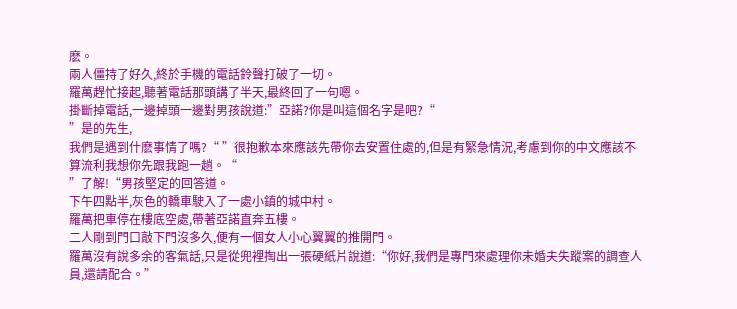麽。
兩人僵持了好久,終於手機的電話鈴聲打破了一切。
羅萬趕忙接起,聽著電話那頭講了半天,最終回了一句嗯。
掛斷掉電話,一邊掉頭一邊對男孩說道:”亞諾?你是叫這個名字是吧?“
”是的先生,
我們是遇到什麽事情了嗎?“ ”很抱歉本來應該先帶你去安置住處的,但是有緊急情況,考慮到你的中文應該不算流利我想你先跟我跑一趟。“
”了解!“男孩堅定的回答道。
下午四點半,灰色的轎車駛入了一處小鎮的城中村。
羅萬把車停在樓底空處,帶著亞諾直奔五樓。
二人剛到門口敲下門沒多久,便有一個女人小心翼翼的推開門。
羅萬沒有說多余的客氣話,只是從兜裡掏出一張硬紙片說道:“你好,我們是專門來處理你未婚夫失蹤案的調查人員,還請配合。”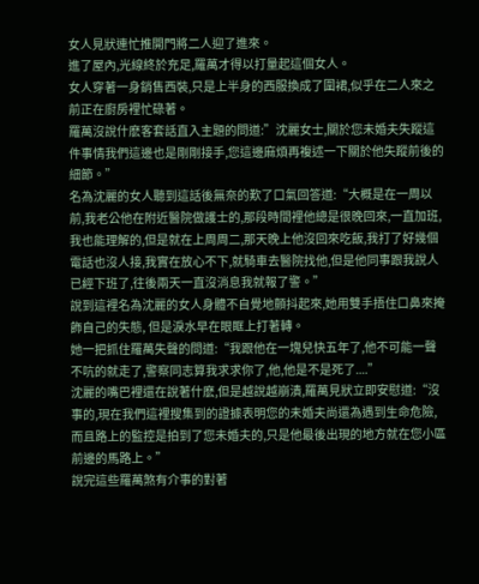女人見狀連忙推開門將二人迎了進來。
進了屋內,光線終於充足,羅萬才得以打量起這個女人。
女人穿著一身銷售西裝,只是上半身的西服換成了圍裙,似乎在二人來之前正在廚房裡忙碌著。
羅萬沒說什麽客套話直入主題的問道:”沈麗女士,關於您未婚夫失蹤這件事情我們這邊也是剛剛接手,您這邊麻煩再複述一下關於他失蹤前後的細節。”
名為沈麗的女人聽到這話後無奈的歎了口氣回答道:“大概是在一周以前,我老公他在附近醫院做護士的,那段時間裡他總是很晚回來,一直加班,我也能理解的,但是就在上周周二,那天晚上他沒回來吃飯,我打了好幾個電話也沒人接,我實在放心不下,就騎車去醫院找他,但是他同事跟我說人已經下班了,往後兩天一直沒消息我就報了警。”
說到這裡名為沈麗的女人身體不自覺地顫抖起來,她用雙手捂住口鼻來掩飾自己的失態, 但是淚水早在眼眶上打著轉。
她一把抓住羅萬失聲的問道:“我跟他在一塊兒快五年了,他不可能一聲不吭的就走了,警察同志算我求求你了,他,他是不是死了....”
沈麗的嘴巴裡還在說著什麽,但是越說越崩潰,羅萬見狀立即安慰道:“沒事的,現在我們這裡搜集到的證據表明您的未婚夫尚還為遇到生命危險,而且路上的監控是拍到了您未婚夫的,只是他最後出現的地方就在您小區前邊的馬路上。”
說完這些羅萬煞有介事的對著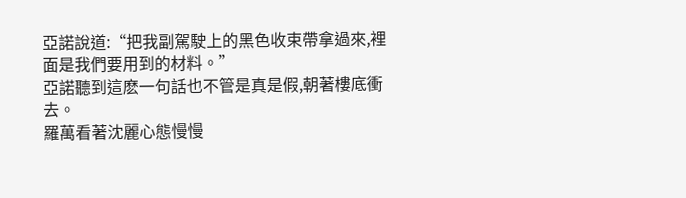亞諾說道:“把我副駕駛上的黑色收束帶拿過來,裡面是我們要用到的材料。”
亞諾聽到這麽一句話也不管是真是假,朝著樓底衝去。
羅萬看著沈麗心態慢慢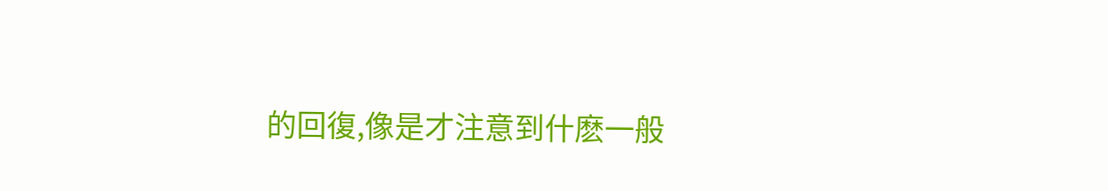的回復,像是才注意到什麽一般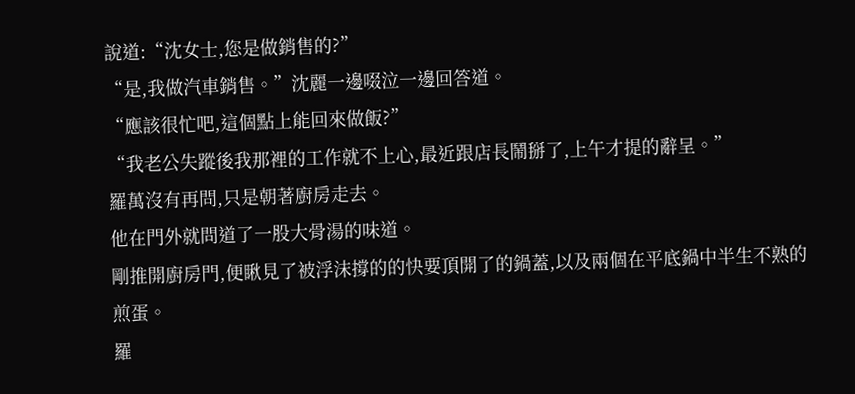說道:“沈女士,您是做銷售的?”
“是,我做汽車銷售。”沈麗一邊啜泣一邊回答道。
“應該很忙吧,這個點上能回來做飯?”
“我老公失蹤後我那裡的工作就不上心,最近跟店長鬧掰了,上午才提的辭呈。”
羅萬沒有再問,只是朝著廚房走去。
他在門外就問道了一股大骨湯的味道。
剛推開廚房門,便瞅見了被浮沫撐的的快要頂開了的鍋蓋,以及兩個在平底鍋中半生不熟的煎蛋。
羅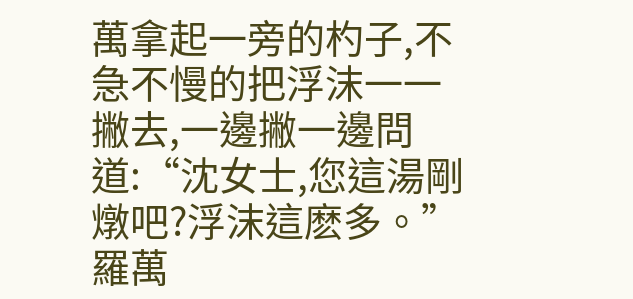萬拿起一旁的杓子,不急不慢的把浮沫一一撇去,一邊撇一邊問道:“沈女士,您這湯剛燉吧?浮沫這麽多。”
羅萬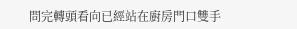問完轉頭看向已經站在廚房門口雙手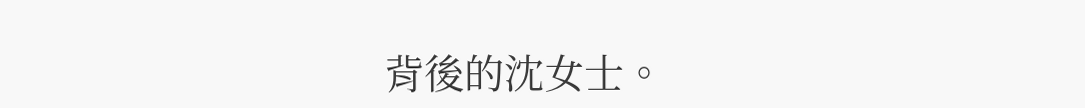背後的沈女士。